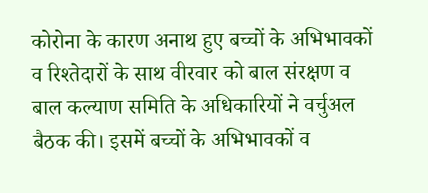कोरोना के कारण अनाथ हुए बच्चों के अभिभावकों व रिश्तेदारों के साथ वीरवार को बाल संरक्षण व बाल कल्याण समिति के अधिकारियों ने वर्चुअल बैठक की। इसमें बच्चों के अभिभावकों व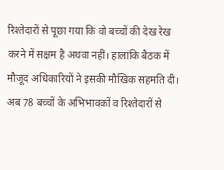रिश्तेदारों से पूछा गया कि वो बच्चों की देख रेख करने में सक्षम है अथवा नहीं। हालांकि बैठक में मौजूद अधिकारियों ने इसकी मौखिक सहमति दी। अब 78 बच्चों के अभिभावकों व रिश्तेदारों से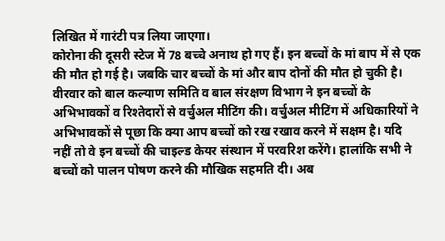लिखित में गारंटी पत्र लिया जाएगा।
कोरोना की दूसरी स्टेज में 78 बच्चे अनाथ हो गए हैं। इन बच्चों के मां बाप में से एक की मौत हो गई है। जबकि चार बच्चों के मां और बाप दोनों की मौत हो चुकी है। वीरवार को बाल कल्याण समिति व बाल संरक्षण विभाग ने इन बच्चों के अभिभावकों व रिश्तेदारों से वर्चुअल मीटिंग की। वर्चुअल मीटिंग में अधिकारियों ने अभिभावकों से पूछा कि क्या आप बच्चों को रख रखाव करने में सक्षम है। यदि नहीं तो वे इन बच्चों की चाइल्ड केयर संस्थान में परवरिश करेंगे। हालांकि सभी ने बच्चों को पालन पोषण करने की मौखिक सहमति दी। अब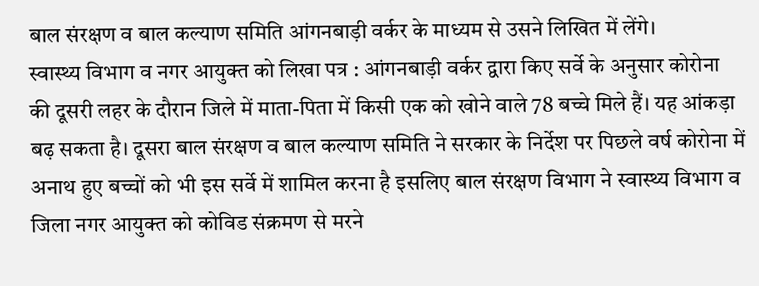बाल संरक्षण व बाल कल्याण समिति आंगनबाड़ी वर्कर के माध्यम से उसने लिखित में लेंगे।
स्वास्थ्य विभाग व नगर आयुक्त को लिखा पत्र : आंगनबाड़ी वर्कर द्वारा किए सर्वे के अनुसार कोरोना की दूसरी लहर के दौरान जिले में माता-पिता में किसी एक को खोने वाले 78 बच्चे मिले हैं। यह आंकड़ा बढ़ सकता है। दूसरा बाल संरक्षण व बाल कल्याण समिति ने सरकार के निर्देश पर पिछले वर्ष कोरोना में अनाथ हुए बच्चों को भी इस सर्वे में शामिल करना है इसलिए बाल संरक्षण विभाग ने स्वास्थ्य विभाग व जिला नगर आयुक्त को कोविड संक्रमण से मरने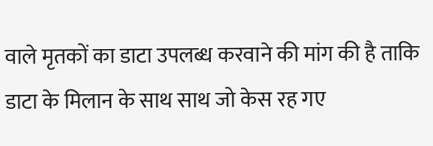वाले मृतकों का डाटा उपलब्ध करवाने की मांग की है ताकि डाटा के मिलान के साथ साथ जो केस रह गए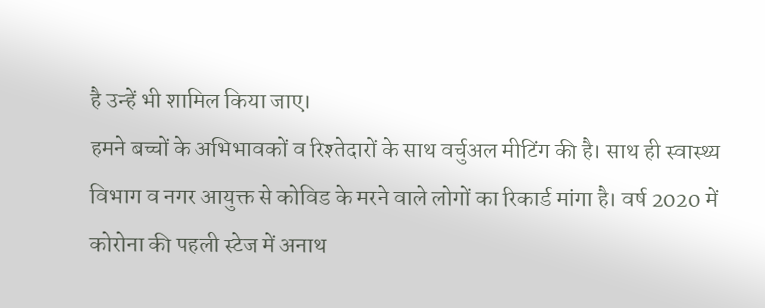है उन्हें भी शामिल किया जाए।
हमने बच्चों के अभिभावकों व रिश्तेदारों के साथ वर्चुअल मीटिंग की है। साथ ही स्वास्थ्य विभाग व नगर आयुक्त से कोविड के मरने वाले लोगों का रिकार्ड मांगा है। वर्ष 2020 में कोरोना की पहली स्टेज में अनाथ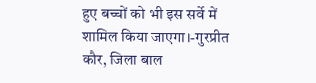हुए बच्चों को भी इस सर्वे में शामिल किया जाएगा।-गुरप्रीत कौर, जिला बाल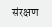संरक्षण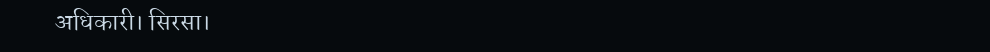अधिकारी। सिरसा।